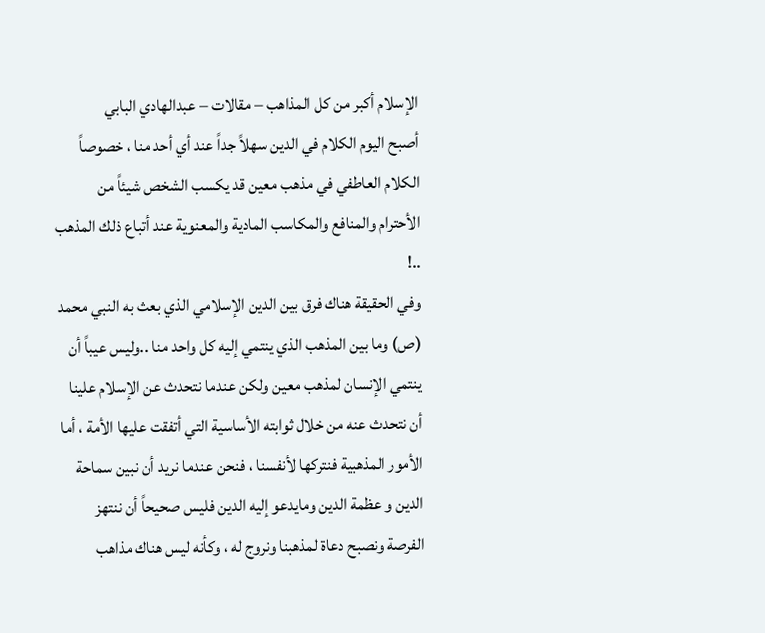الإسلام أكبر من كل المذاهب – مقالات – عبدالهادي البابي
أصبح اليوم الكلام في الدين سهلاً جداً عند أي أحد منا ، خصوصاً الكلام العاطفي في مذهب معين قد يكسب الشخص شيئاً من الأحترام والمنافع والمكاسب المادية والمعنوية عند أتباع ذلك المذهب ..!
وفي الحقيقة هناك فرق بين الدين الإسلامي الذي بعث به النبي محمد (ص) وما بين المذهب الذي ينتمي إليه كل واحد منا ..وليس عيباً أن ينتمي الإنسان لمذهب معين ولكن عندما نتحدث عن الإسلام علينا أن نتحدث عنه من خلال ثوابته الأساسية التي أتفقت عليها الأمة ، أما الأمور المذهبية فنتركها لأنفسنا ، فنحن عندما نريد أن نبين سماحة الدين و عظمة الدين ومايدعو إليه الدين فليس صحيحاً أن ننتهز الفرصة ونصبح دعاة لمذهبنا ونروج له ، وكأنه ليس هناك مذاهب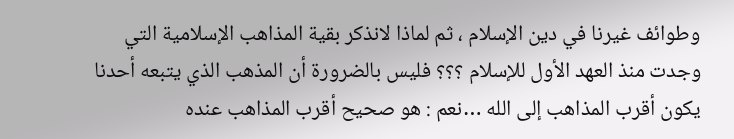وطوائف غيرنا في دين الإسلام ، ثم لماذا لانذكر بقية المذاهب الإسلامية التي وجدت منذ العهد الأول للإسلام ؟؟؟ فليس بالضرورة أن المذهب الذي يتبعه أحدنا يكون أقرب المذاهب إلى الله …نعم : هو صحيح أقرب المذاهب عنده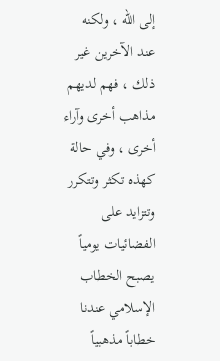إلى الله ، ولكنه عند الآخرين غير ذلك ، فهم لديهم مذاهب أخرى وآراء أخرى ، وفي حالة كهذه تكثر وتتكرر وتتزايد على الفضائيات يومياً يصبح الخطاب الإسلامي عندنا خطاباً مذهبياً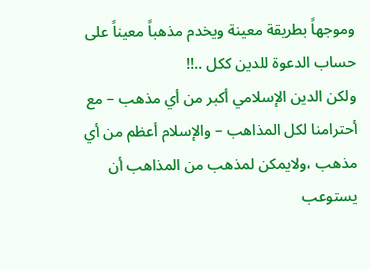وموجهاً بطريقة معينة ويخدم مذهباً معيناً على حساب الدعوة للدين ككل ..!!
ولكن الدين الإسلامي أكبر من أي مذهب – مع أحترامنا لكل المذاهب – والإسلام أعظم من أي مذهب ،ولايمكن لمذهب من المذاهب أن يستوعب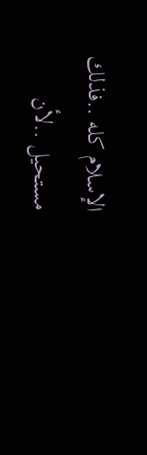الإسلام كله ..فذلك مستحيل ..لأن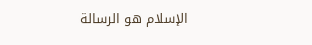الإسلام هو الرسالة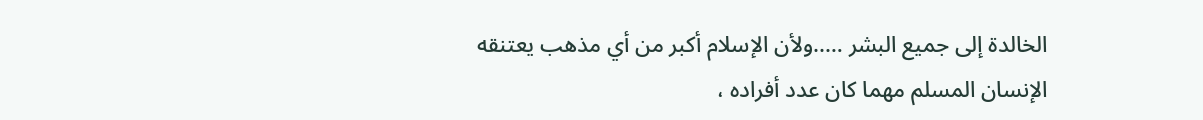الخالدة إلى جميع البشر …..ولأن الإسلام أكبر من أي مذهب يعتنقه الإنسان المسلم مهما كان عدد أفراده ،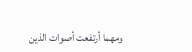ومهما أرتفعت أصوات الذين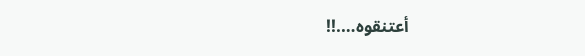أعتنقوه….!!